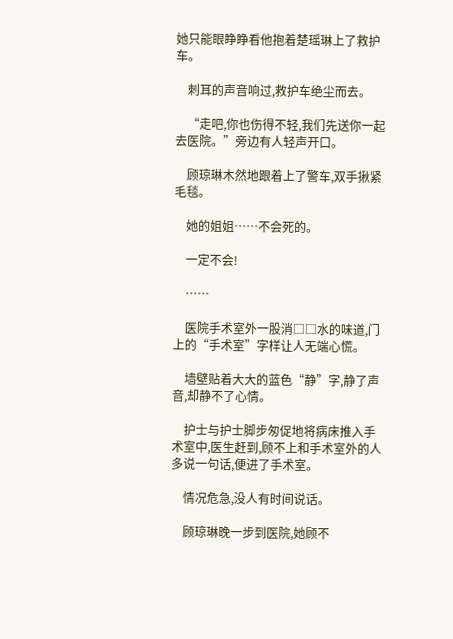她只能眼睁睁看他抱着楚瑶琳上了救护车。

    刺耳的声音响过,救护车绝尘而去。

    “走吧,你也伤得不轻,我们先送你一起去医院。”旁边有人轻声开口。

    顾琼琳木然地跟着上了警车,双手揪紧毛毯。

    她的姐姐……不会死的。

    一定不会!

    ……

    医院手术室外一股消□□水的味道,门上的“手术室”字样让人无端心慌。

    墙壁贴着大大的蓝色“静”字,静了声音,却静不了心情。

    护士与护士脚步匆促地将病床推入手术室中,医生赶到,顾不上和手术室外的人多说一句话,便进了手术室。

    情况危急,没人有时间说话。

    顾琼琳晚一步到医院,她顾不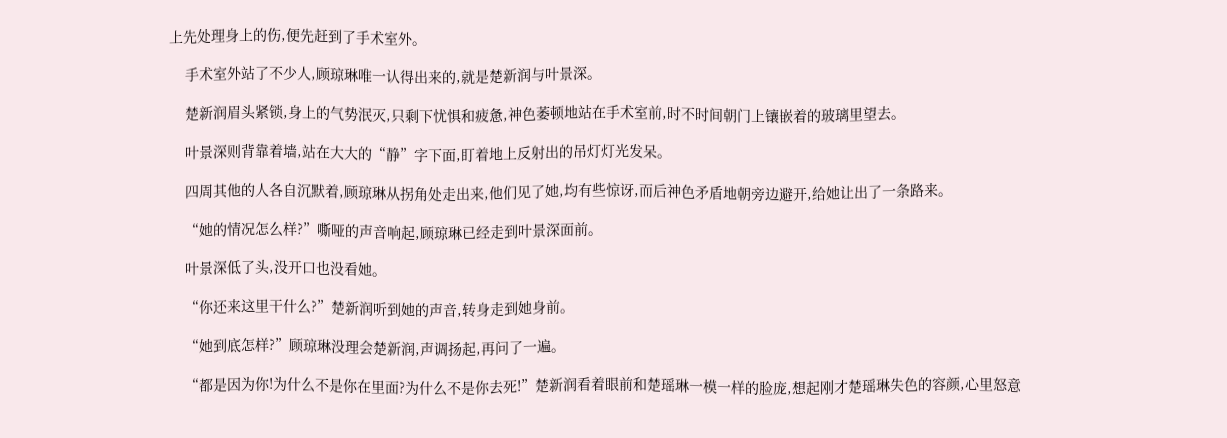上先处理身上的伤,便先赶到了手术室外。

    手术室外站了不少人,顾琼琳唯一认得出来的,就是楚新润与叶景深。

    楚新润眉头紧锁,身上的气势泯灭,只剩下忧惧和疲惫,神色萎顿地站在手术室前,时不时间朝门上镶嵌着的玻璃里望去。

    叶景深则背靠着墙,站在大大的“静”字下面,盯着地上反射出的吊灯灯光发呆。

    四周其他的人各自沉默着,顾琼琳从拐角处走出来,他们见了她,均有些惊讶,而后神色矛盾地朝旁边避开,给她让出了一条路来。

    “她的情况怎么样?”嘶哑的声音响起,顾琼琳已经走到叶景深面前。

    叶景深低了头,没开口也没看她。

    “你还来这里干什么?”楚新润听到她的声音,转身走到她身前。

    “她到底怎样?”顾琼琳没理会楚新润,声调扬起,再问了一遍。

    “都是因为你!为什么不是你在里面?为什么不是你去死!”楚新润看着眼前和楚瑶琳一模一样的脸庞,想起刚才楚瑶琳失色的容颜,心里怒意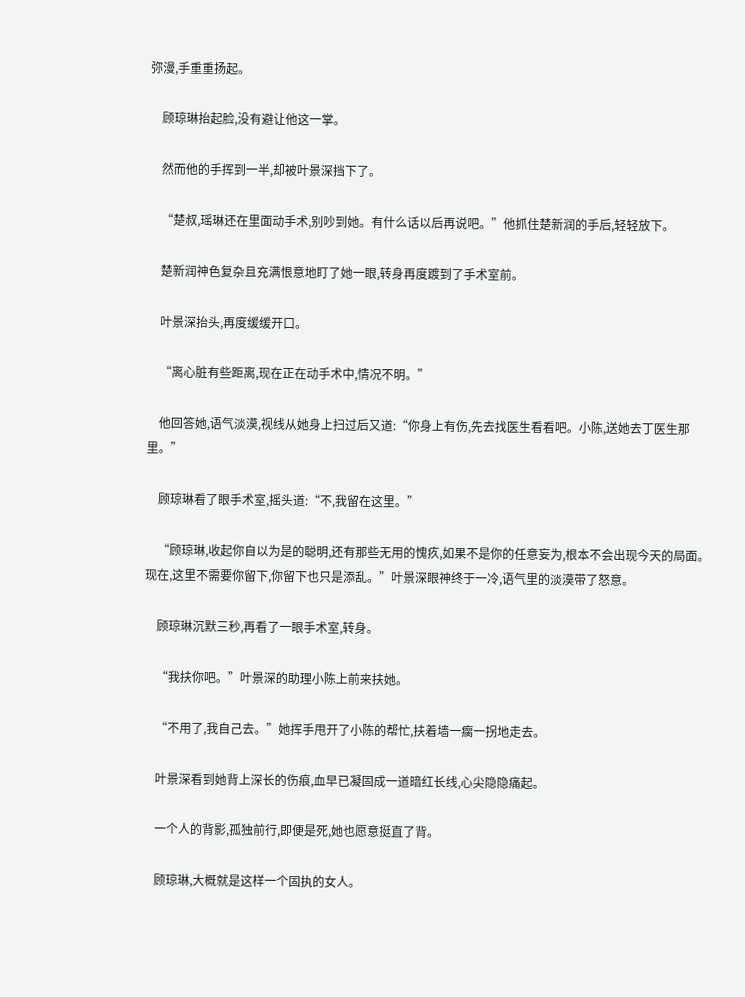弥漫,手重重扬起。

    顾琼琳抬起脸,没有避让他这一掌。

    然而他的手挥到一半,却被叶景深挡下了。

    “楚叔,瑶琳还在里面动手术,别吵到她。有什么话以后再说吧。”他抓住楚新润的手后,轻轻放下。

    楚新润神色复杂且充满恨意地盯了她一眼,转身再度踱到了手术室前。

    叶景深抬头,再度缓缓开口。

    “离心脏有些距离,现在正在动手术中,情况不明。”

    他回答她,语气淡漠,视线从她身上扫过后又道:“你身上有伤,先去找医生看看吧。小陈,送她去丁医生那里。”

    顾琼琳看了眼手术室,摇头道:“不,我留在这里。”

    “顾琼琳,收起你自以为是的聪明,还有那些无用的愧疚,如果不是你的任意妄为,根本不会出现今天的局面。现在,这里不需要你留下,你留下也只是添乱。”叶景深眼神终于一冷,语气里的淡漠带了怒意。

    顾琼琳沉默三秒,再看了一眼手术室,转身。

    “我扶你吧。”叶景深的助理小陈上前来扶她。

    “不用了,我自己去。”她挥手甩开了小陈的帮忙,扶着墙一瘸一拐地走去。

    叶景深看到她背上深长的伤痕,血早已凝固成一道暗红长线,心尖隐隐痛起。

    一个人的背影,孤独前行,即便是死,她也愿意挺直了背。

    顾琼琳,大概就是这样一个固执的女人。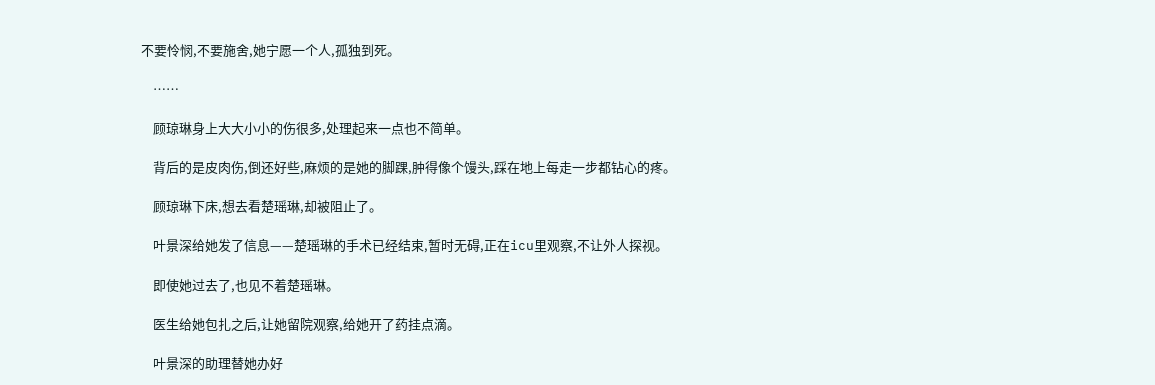不要怜悯,不要施舍,她宁愿一个人,孤独到死。

    ……

    顾琼琳身上大大小小的伤很多,处理起来一点也不简单。

    背后的是皮肉伤,倒还好些,麻烦的是她的脚踝,肿得像个馒头,踩在地上每走一步都钻心的疼。

    顾琼琳下床,想去看楚瑶琳,却被阻止了。

    叶景深给她发了信息——楚瑶琳的手术已经结束,暂时无碍,正在icu里观察,不让外人探视。

    即使她过去了,也见不着楚瑶琳。

    医生给她包扎之后,让她留院观察,给她开了药挂点滴。

    叶景深的助理替她办好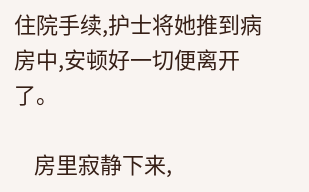住院手续,护士将她推到病房中,安顿好一切便离开了。

    房里寂静下来,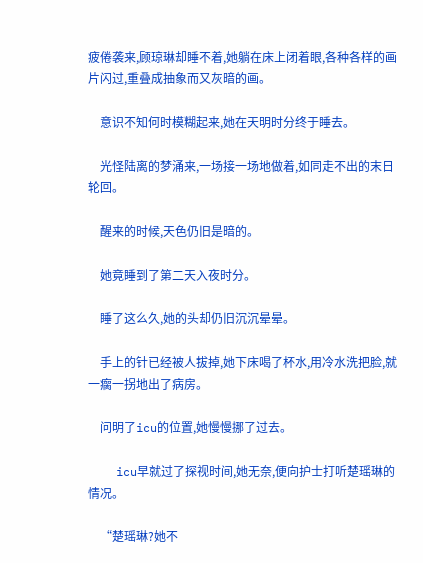疲倦袭来,顾琼琳却睡不着,她躺在床上闭着眼,各种各样的画片闪过,重叠成抽象而又灰暗的画。

    意识不知何时模糊起来,她在天明时分终于睡去。

    光怪陆离的梦涌来,一场接一场地做着,如同走不出的末日轮回。

    醒来的时候,天色仍旧是暗的。

    她竟睡到了第二天入夜时分。

    睡了这么久,她的头却仍旧沉沉晕晕。

    手上的针已经被人拔掉,她下床喝了杯水,用冷水洗把脸,就一瘸一拐地出了病房。

    问明了icu的位置,她慢慢挪了过去。

    icu早就过了探视时间,她无奈,便向护士打听楚瑶琳的情况。

    “楚瑶琳?她不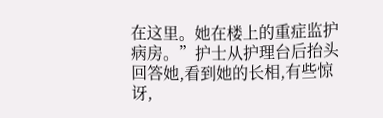在这里。她在楼上的重症监护病房。”护士从护理台后抬头回答她,看到她的长相,有些惊讶,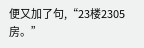便又加了句,“23楼2305房。”